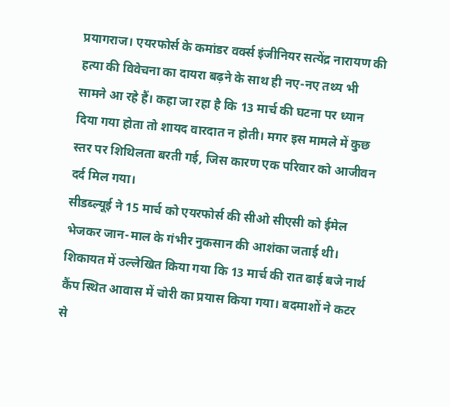प्रयागराज। एयरफोर्स के कमांडर वर्क्स इंजीनियर सत्येंद्र नारायण की हत्या की विवेचना का दायरा बढ़ने के साथ ही नए-नए तथ्य भी सामने आ रहे हैं। कहा जा रहा है कि 13 मार्च की घटना पर ध्यान दिया गया होता तो शायद वारदात न होती। मगर इस मामले में कुछ स्तर पर शिथिलता बरती गई, जिस कारण एक परिवार को आजीवन दर्द मिल गया।
सीडब्ल्यूई ने 15 मार्च को एयरफोर्स की सीओ सीएसी को ईमेल भेजकर जान-माल के गंभीर नुकसान की आशंका जताई थी। शिकायत में उल्लेखित किया गया कि 13 मार्च की रात ढाई बजे नार्थ कैंप स्थित आवास में चोरी का प्रयास किया गया। बदमाशों ने कटर से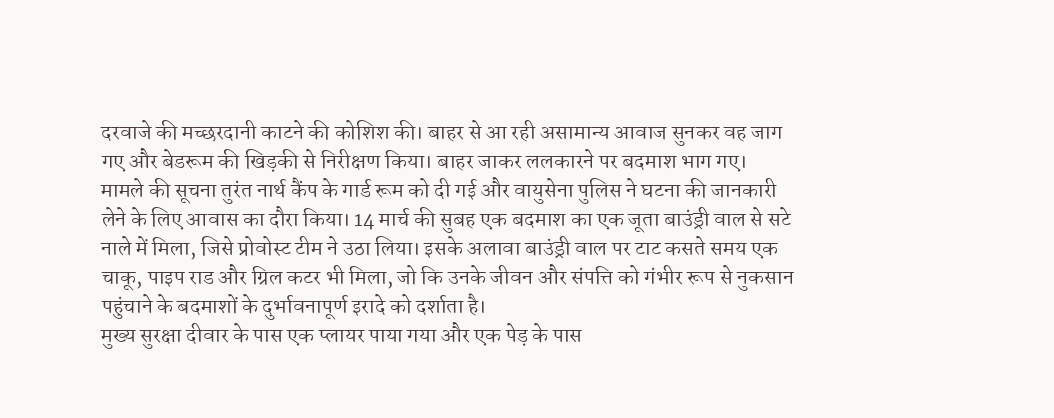दरवाजे की मच्छरदानी काटने की कोशिश की। बाहर से आ रही असामान्य आवाज सुनकर वह जाग गए और बेडरूम की खिड़की से निरीक्षण किया। बाहर जाकर ललकारने पर बदमाश भाग गए।
मामले की सूचना तुरंत नार्थ कैंप के गार्ड रूम को दी गई और वायुसेना पुलिस ने घटना की जानकारी लेने के लिए आवास का दौरा किया। 14 मार्च की सुबह एक बदमाश का एक जूता बाउंड्री वाल से सटे नाले में मिला, जिसे प्रोवोस्ट टीम ने उठा लिया। इसके अलावा बाउंड्री वाल पर टाट कसते समय एक चाकू, पाइप राड और ग्रिल कटर भी मिला, जो कि उनके जीवन और संपत्ति को गंभीर रूप से नुकसान पहुंचाने के बदमाशों के दुर्भावनापूर्ण इरादे को दर्शाता है।
मुख्य सुरक्षा दीवार के पास एक प्लायर पाया गया और एक पेड़ के पास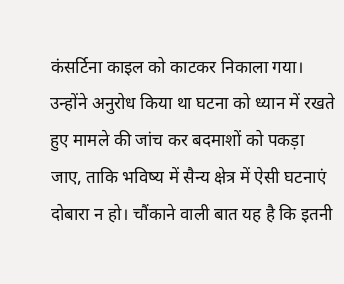कंसर्टिना काइल को काटकर निकाला गया। उन्होंने अनुरोध किया था घटना को ध्यान में रखते हुए मामले की जांच कर बदमाशों को पकड़ा जाए, ताकि भविष्य में सैन्य क्षेत्र में ऐसी घटनाएं दोबारा न हो। चौंकाने वाली बात यह है कि इतनी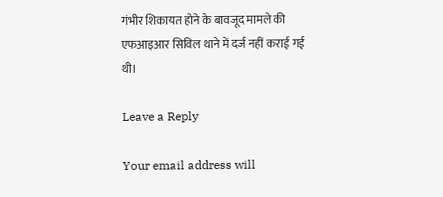गंभीर शिकायत होने के बावजूद मामले की एफआइआर सिविल थाने में दर्ज नहीं कराई गई थी।

Leave a Reply

Your email address will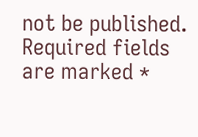not be published. Required fields are marked *